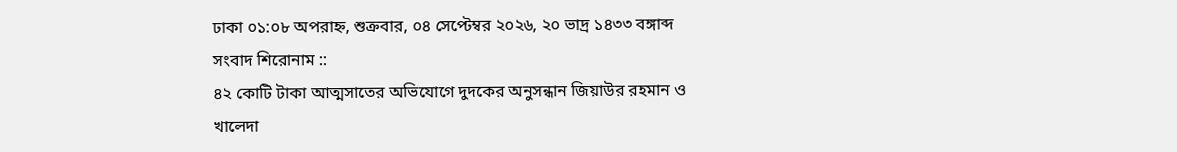ঢাকা ০১:০৮ অপরাহ্ন, শুক্রবার, ০৪ সেপ্টেম্বর ২০২৬, ২০ ভাদ্র ১৪৩৩ বঙ্গাব্দ
সংবাদ শিরোনাম ::
৪২ কোটি টাকা আত্মসাতের অভিযোগে দুদকের অনুসন্ধান জিয়াউর রহমান ও খালেদা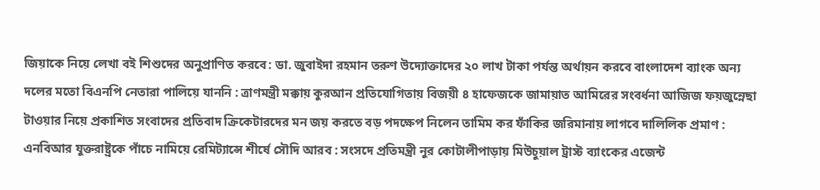জিয়াকে নিয়ে লেখা বই শিশুদের অনুপ্রাণিত করবে: ডা. জুবাইদা রহমান তরুণ উদ্যোক্তাদের ২০ লাখ টাকা পর্যন্ত অর্থায়ন করবে বাংলাদেশ ব্যাংক অন্য দলের মতো বিএনপি নেতারা পালিয়ে যাননি : ত্রাণমন্ত্রী মক্কায় কুরআন প্রতিযোগিতায় বিজয়ী ৪ হাফেজকে জামায়াত আমিরের সংবর্ধনা আজিজ ফয়জুন্নেছা টাওয়ার নিয়ে প্রকাশিত সংবাদের প্রতিবাদ ক্রিকেটারদের মন জয় করতে বড় পদক্ষেপ নিলেন তামিম কর ফাঁকির জরিমানায় লাগবে দালিলিক প্রমাণ : এনবিআর যুক্তরাষ্ট্রকে পাঁচে নামিয়ে রেমিট্যান্সে শীর্ষে সৌদি আরব : সংসদে প্রতিমন্ত্রী নুর কোটালীপাড়ায় মিউচুয়াল ট্রাস্ট ব্যাংকের এজেন্ট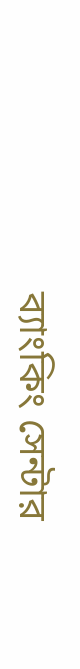ব্যাংকিং সেন্টার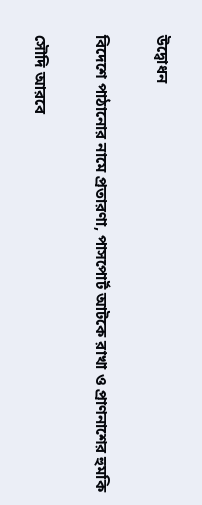উদ্বোধন

বিদেশে পাঠানোর নামে প্রতারণা, পাসপোর্ট আটকে রাখা ও প্রাণনাশের হুমকি

সৌদি আরবে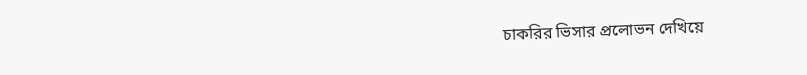চাকরির ভিসার প্রলোভন দেখিয়ে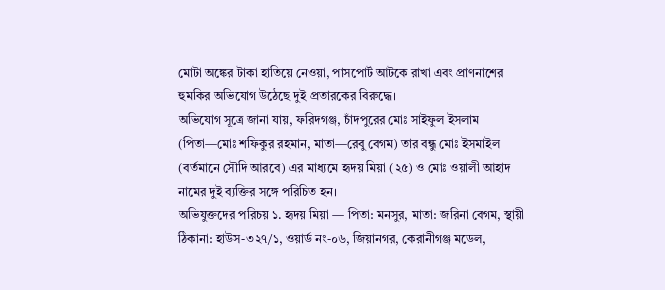মোটা অঙ্কের টাকা হাতিয়ে নেওয়া, পাসপোর্ট আটকে রাখা এবং প্রাণনাশের হুমকির অভিযোগ উঠেছে দুই প্রতারকের বিরুদ্ধে।
অভিযোগ সূত্রে জানা যায়, ফরিদগঞ্জ, চাঁদপুরের মোঃ সাইফুল ইসলাম (পিতা—মোঃ শফিকুর রহমান, মাতা—রেবু বেগম) তার বন্ধু মোঃ ইসমাইল (বর্তমানে সৌদি আরবে) এর মাধ্যমে হৃদয় মিয়া (২৫) ও মোঃ ওয়ালী আহাদ নামের দুই ব্যক্তির সঙ্গে পরিচিত হন।
অভিযুক্তদের পরিচয় ১. হৃদয় মিয়া — পিতা: মনসুর, মাতা: জরিনা বেগম, স্থায়ী ঠিকানা: হাউস-৩২৭/১, ওয়ার্ড নং-০৬, জিয়ানগর, কেরানীগঞ্জ মডেল,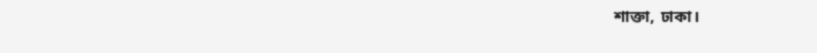শাক্তা, ঢাকা।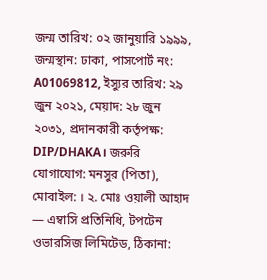জন্ম তারিখ: ০২ জানুয়ারি ১৯৯৯, জন্মস্থান: ঢাকা, পাসপোর্ট নং: A01069812, ইস্যুর তারিখ: ২৯ জুন ২০২১, মেয়াদ: ২৮ জুন ২০৩১, প্রদানকারী কর্তৃপক্ষ: DIP/DHAKA। জরুরি যোগাযোগ: মনসুর (পিতা), মোবাইল: । ২. মোঃ ওয়ালী আহাদ — এম্বাসি প্রতিনিধি, টপটেন ওভারসিজ লিমিটেড, ঠিকানা: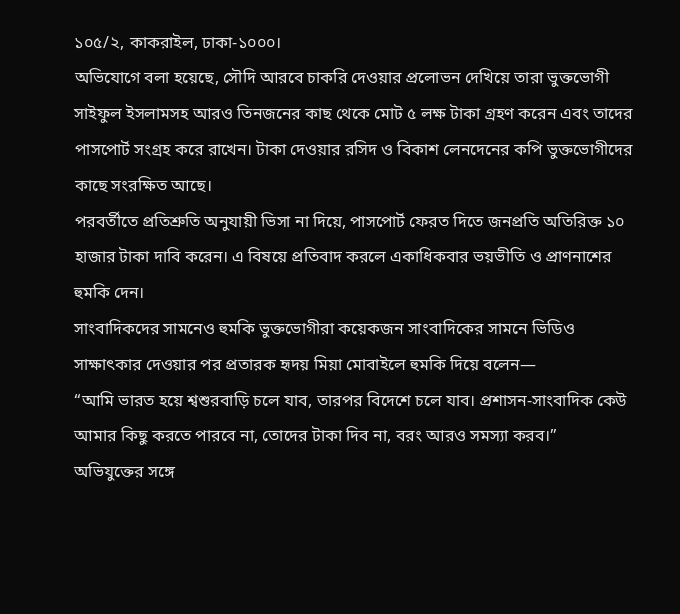১০৫/২, কাকরাইল, ঢাকা-১০০০।
অভিযোগে বলা হয়েছে, সৌদি আরবে চাকরি দেওয়ার প্রলোভন দেখিয়ে তারা ভুক্তভোগী সাইফুল ইসলামসহ আরও তিনজনের কাছ থেকে মোট ৫ লক্ষ টাকা গ্রহণ করেন এবং তাদের পাসপোর্ট সংগ্রহ করে রাখেন। টাকা দেওয়ার রসিদ ও বিকাশ লেনদেনের কপি ভুক্তভোগীদের কাছে সংরক্ষিত আছে।
পরবর্তীতে প্রতিশ্রুতি অনুযায়ী ভিসা না দিয়ে, পাসপোর্ট ফেরত দিতে জনপ্রতি অতিরিক্ত ১০ হাজার টাকা দাবি করেন। এ বিষয়ে প্রতিবাদ করলে একাধিকবার ভয়ভীতি ও প্রাণনাশের হুমকি দেন।
সাংবাদিকদের সামনেও হুমকি ভুক্তভোগীরা কয়েকজন সাংবাদিকের সামনে ভিডিও সাক্ষাৎকার দেওয়ার পর প্রতারক হৃদয় মিয়া মোবাইলে হুমকি দিয়ে বলেন—
“আমি ভারত হয়ে শ্বশুরবাড়ি চলে যাব, তারপর বিদেশে চলে যাব। প্রশাসন-সাংবাদিক কেউ আমার কিছু করতে পারবে না, তোদের টাকা দিব না, বরং আরও সমস্যা করব।”
অভিযুক্তের সঙ্গে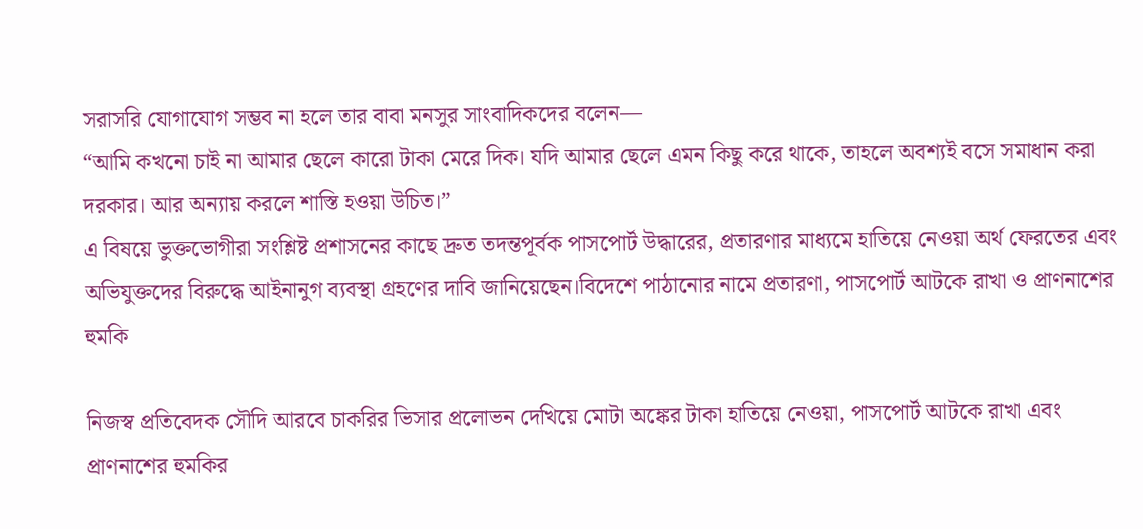সরাসরি যোগাযোগ সম্ভব না হলে তার বাবা মনসুর সাংবাদিকদের বলেন—
“আমি কখনো চাই না আমার ছেলে কারো টাকা মেরে দিক। যদি আমার ছেলে এমন কিছু করে থাকে, তাহলে অবশ্যই বসে সমাধান করা দরকার। আর অন্যায় করলে শাস্তি হওয়া উচিত।”
এ বিষয়ে ভুক্তভোগীরা সংশ্লিষ্ট প্রশাসনের কাছে দ্রুত তদন্তপূর্বক পাসপোর্ট উদ্ধারের, প্রতারণার মাধ্যমে হাতিয়ে নেওয়া অর্থ ফেরতের এবং অভিযুক্তদের বিরুদ্ধে আইনানুগ ব্যবস্থা গ্রহণের দাবি জানিয়েছেন।বিদেশে পাঠানোর নামে প্রতারণা, পাসপোর্ট আটকে রাখা ও প্রাণনাশের হুমকি

নিজস্ব প্রতিবেদক সৌদি আরবে চাকরির ভিসার প্রলোভন দেখিয়ে মোটা অঙ্কের টাকা হাতিয়ে নেওয়া, পাসপোর্ট আটকে রাখা এবং প্রাণনাশের হুমকির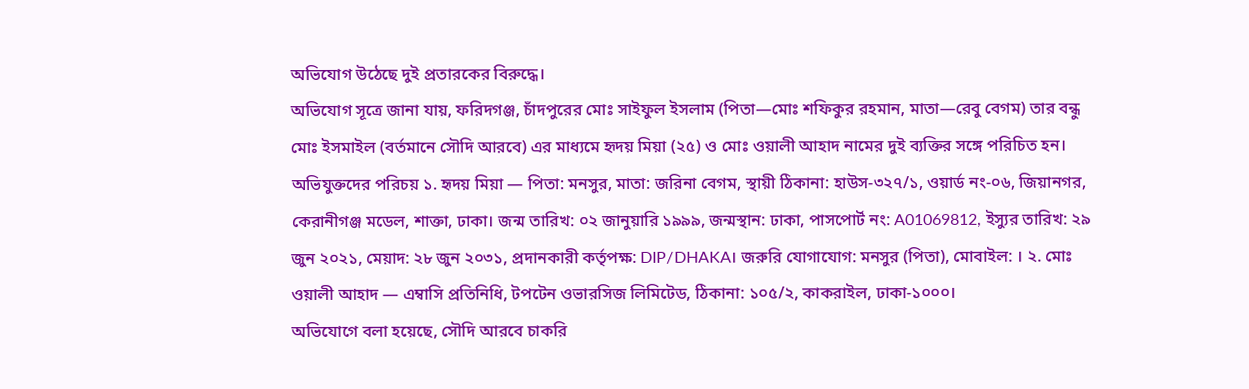অভিযোগ উঠেছে দুই প্রতারকের বিরুদ্ধে।
অভিযোগ সূত্রে জানা যায়, ফরিদগঞ্জ, চাঁদপুরের মোঃ সাইফুল ইসলাম (পিতা—মোঃ শফিকুর রহমান, মাতা—রেবু বেগম) তার বন্ধু মোঃ ইসমাইল (বর্তমানে সৌদি আরবে) এর মাধ্যমে হৃদয় মিয়া (২৫) ও মোঃ ওয়ালী আহাদ নামের দুই ব্যক্তির সঙ্গে পরিচিত হন।
অভিযুক্তদের পরিচয় ১. হৃদয় মিয়া — পিতা: মনসুর, মাতা: জরিনা বেগম, স্থায়ী ঠিকানা: হাউস-৩২৭/১, ওয়ার্ড নং-০৬, জিয়ানগর, কেরানীগঞ্জ মডেল, শাক্তা, ঢাকা। জন্ম তারিখ: ০২ জানুয়ারি ১৯৯৯, জন্মস্থান: ঢাকা, পাসপোর্ট নং: A01069812, ইস্যুর তারিখ: ২৯ জুন ২০২১, মেয়াদ: ২৮ জুন ২০৩১, প্রদানকারী কর্তৃপক্ষ: DIP/DHAKA। জরুরি যোগাযোগ: মনসুর (পিতা), মোবাইল: । ২. মোঃ ওয়ালী আহাদ — এম্বাসি প্রতিনিধি, টপটেন ওভারসিজ লিমিটেড, ঠিকানা: ১০৫/২, কাকরাইল, ঢাকা-১০০০।
অভিযোগে বলা হয়েছে, সৌদি আরবে চাকরি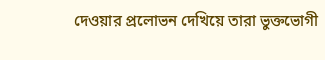দেওয়ার প্রলোভন দেখিয়ে তারা ভুক্তভোগী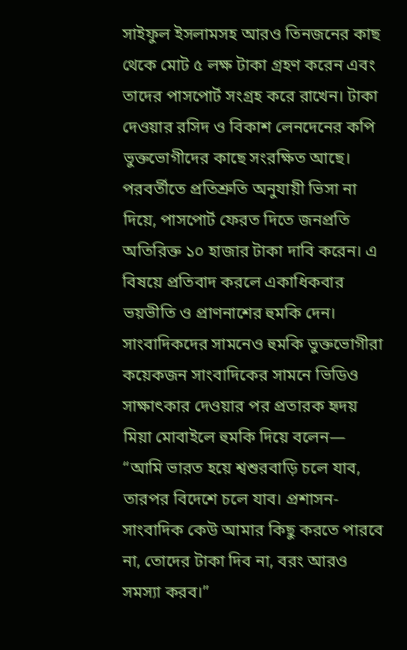সাইফুল ইসলামসহ আরও তিনজনের কাছ থেকে মোট ৫ লক্ষ টাকা গ্রহণ করেন এবং তাদের পাসপোর্ট সংগ্রহ করে রাখেন। টাকা দেওয়ার রসিদ ও বিকাশ লেনদেনের কপি ভুক্তভোগীদের কাছে সংরক্ষিত আছে।
পরবর্তীতে প্রতিশ্রুতি অনুযায়ী ভিসা না দিয়ে, পাসপোর্ট ফেরত দিতে জনপ্রতি অতিরিক্ত ১০ হাজার টাকা দাবি করেন। এ বিষয়ে প্রতিবাদ করলে একাধিকবার ভয়ভীতি ও প্রাণনাশের হুমকি দেন।
সাংবাদিকদের সামনেও হুমকি ভুক্তভোগীরা কয়েকজন সাংবাদিকের সামনে ভিডিও সাক্ষাৎকার দেওয়ার পর প্রতারক হৃদয় মিয়া মোবাইলে হুমকি দিয়ে বলেন—
“আমি ভারত হয়ে শ্বশুরবাড়ি চলে যাব, তারপর বিদেশে চলে যাব। প্রশাসন-সাংবাদিক কেউ আমার কিছু করতে পারবে না, তোদের টাকা দিব না, বরং আরও সমস্যা করব।”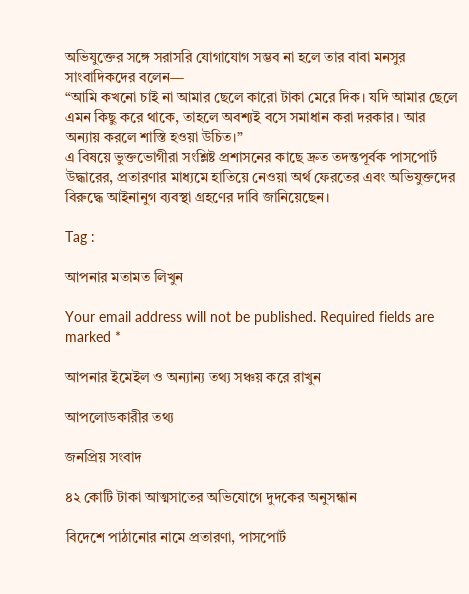অভিযুক্তের সঙ্গে সরাসরি যোগাযোগ সম্ভব না হলে তার বাবা মনসুর সাংবাদিকদের বলেন—
“আমি কখনো চাই না আমার ছেলে কারো টাকা মেরে দিক। যদি আমার ছেলে এমন কিছু করে থাকে, তাহলে অবশ্যই বসে সমাধান করা দরকার। আর অন্যায় করলে শাস্তি হওয়া উচিত।”
এ বিষয়ে ভুক্তভোগীরা সংশ্লিষ্ট প্রশাসনের কাছে দ্রুত তদন্তপূর্বক পাসপোর্ট উদ্ধারের, প্রতারণার মাধ্যমে হাতিয়ে নেওয়া অর্থ ফেরতের এবং অভিযুক্তদের বিরুদ্ধে আইনানুগ ব্যবস্থা গ্রহণের দাবি জানিয়েছেন।

Tag :

আপনার মতামত লিখুন

Your email address will not be published. Required fields are marked *

আপনার ইমেইল ও অন্যান্য তথ্য সঞ্চয় করে রাখুন

আপলোডকারীর তথ্য

জনপ্রিয় সংবাদ

৪২ কোটি টাকা আত্মসাতের অভিযোগে দুদকের অনুসন্ধান

বিদেশে পাঠানোর নামে প্রতারণা, পাসপোর্ট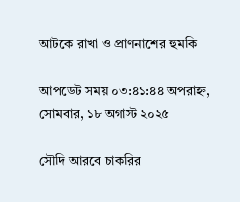আটকে রাখা ও প্রাণনাশের হুমকি

আপডেট সময় ০৩:৪১:৪৪ অপরাহ্ন, সোমবার, ১৮ অগাস্ট ২০২৫

সৌদি আরবে চাকরির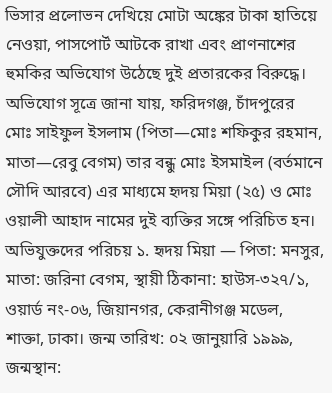ভিসার প্রলোভন দেখিয়ে মোটা অঙ্কের টাকা হাতিয়ে নেওয়া, পাসপোর্ট আটকে রাখা এবং প্রাণনাশের হুমকির অভিযোগ উঠেছে দুই প্রতারকের বিরুদ্ধে।
অভিযোগ সূত্রে জানা যায়, ফরিদগঞ্জ, চাঁদপুরের মোঃ সাইফুল ইসলাম (পিতা—মোঃ শফিকুর রহমান, মাতা—রেবু বেগম) তার বন্ধু মোঃ ইসমাইল (বর্তমানে সৌদি আরবে) এর মাধ্যমে হৃদয় মিয়া (২৫) ও মোঃ ওয়ালী আহাদ নামের দুই ব্যক্তির সঙ্গে পরিচিত হন।
অভিযুক্তদের পরিচয় ১. হৃদয় মিয়া — পিতা: মনসুর, মাতা: জরিনা বেগম, স্থায়ী ঠিকানা: হাউস-৩২৭/১, ওয়ার্ড নং-০৬, জিয়ানগর, কেরানীগঞ্জ মডেল, শাক্তা, ঢাকা। জন্ম তারিখ: ০২ জানুয়ারি ১৯৯৯, জন্মস্থান: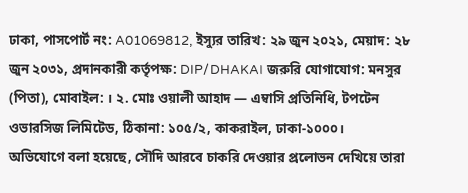ঢাকা, পাসপোর্ট নং: A01069812, ইস্যুর তারিখ: ২৯ জুন ২০২১, মেয়াদ: ২৮ জুন ২০৩১, প্রদানকারী কর্তৃপক্ষ: DIP/DHAKA। জরুরি যোগাযোগ: মনসুর (পিতা), মোবাইল: । ২. মোঃ ওয়ালী আহাদ — এম্বাসি প্রতিনিধি, টপটেন ওভারসিজ লিমিটেড, ঠিকানা: ১০৫/২, কাকরাইল, ঢাকা-১০০০।
অভিযোগে বলা হয়েছে, সৌদি আরবে চাকরি দেওয়ার প্রলোভন দেখিয়ে তারা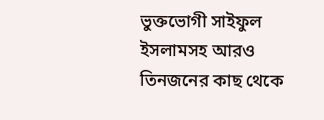ভুক্তভোগী সাইফুল ইসলামসহ আরও তিনজনের কাছ থেকে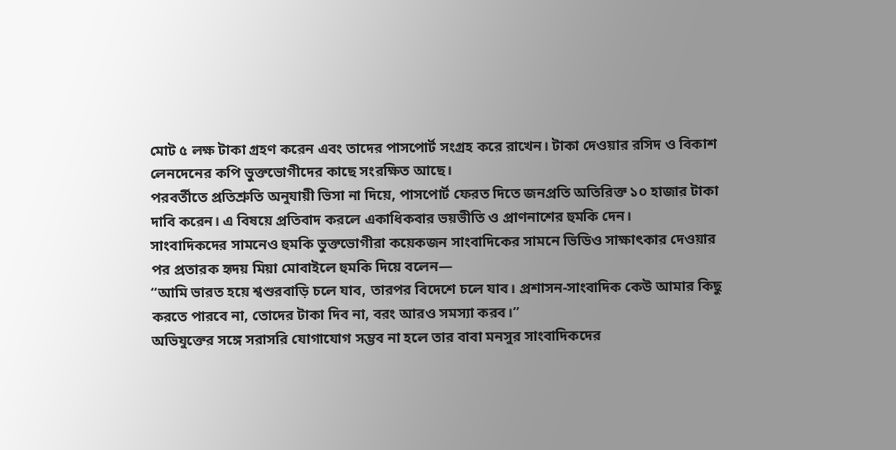মোট ৫ লক্ষ টাকা গ্রহণ করেন এবং তাদের পাসপোর্ট সংগ্রহ করে রাখেন। টাকা দেওয়ার রসিদ ও বিকাশ লেনদেনের কপি ভুক্তভোগীদের কাছে সংরক্ষিত আছে।
পরবর্তীতে প্রতিশ্রুতি অনুযায়ী ভিসা না দিয়ে, পাসপোর্ট ফেরত দিতে জনপ্রতি অতিরিক্ত ১০ হাজার টাকা দাবি করেন। এ বিষয়ে প্রতিবাদ করলে একাধিকবার ভয়ভীতি ও প্রাণনাশের হুমকি দেন।
সাংবাদিকদের সামনেও হুমকি ভুক্তভোগীরা কয়েকজন সাংবাদিকের সামনে ভিডিও সাক্ষাৎকার দেওয়ার পর প্রতারক হৃদয় মিয়া মোবাইলে হুমকি দিয়ে বলেন—
“আমি ভারত হয়ে শ্বশুরবাড়ি চলে যাব, তারপর বিদেশে চলে যাব। প্রশাসন-সাংবাদিক কেউ আমার কিছু করতে পারবে না, তোদের টাকা দিব না, বরং আরও সমস্যা করব।”
অভিযুক্তের সঙ্গে সরাসরি যোগাযোগ সম্ভব না হলে তার বাবা মনসুর সাংবাদিকদের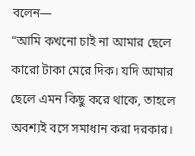বলেন—
“আমি কখনো চাই না আমার ছেলে কারো টাকা মেরে দিক। যদি আমার ছেলে এমন কিছু করে থাকে, তাহলে অবশ্যই বসে সমাধান করা দরকার।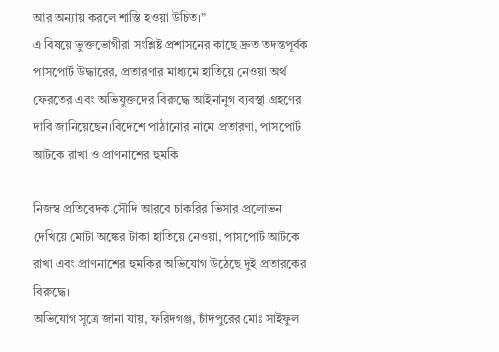আর অন্যায় করলে শাস্তি হওয়া উচিত।”
এ বিষয়ে ভুক্তভোগীরা সংশ্লিষ্ট প্রশাসনের কাছে দ্রুত তদন্তপূর্বক পাসপোর্ট উদ্ধারের, প্রতারণার মাধ্যমে হাতিয়ে নেওয়া অর্থ ফেরতের এবং অভিযুক্তদের বিরুদ্ধে আইনানুগ ব্যবস্থা গ্রহণের দাবি জানিয়েছেন।বিদেশে পাঠানোর নামে প্রতারণা, পাসপোর্ট আটকে রাখা ও প্রাণনাশের হুমকি

নিজস্ব প্রতিবেদক সৌদি আরবে চাকরির ভিসার প্রলোভন দেখিয়ে মোটা অঙ্কের টাকা হাতিয়ে নেওয়া, পাসপোর্ট আটকে রাখা এবং প্রাণনাশের হুমকির অভিযোগ উঠেছে দুই প্রতারকের বিরুদ্ধে।
অভিযোগ সূত্রে জানা যায়, ফরিদগঞ্জ, চাঁদপুরের মোঃ সাইফুল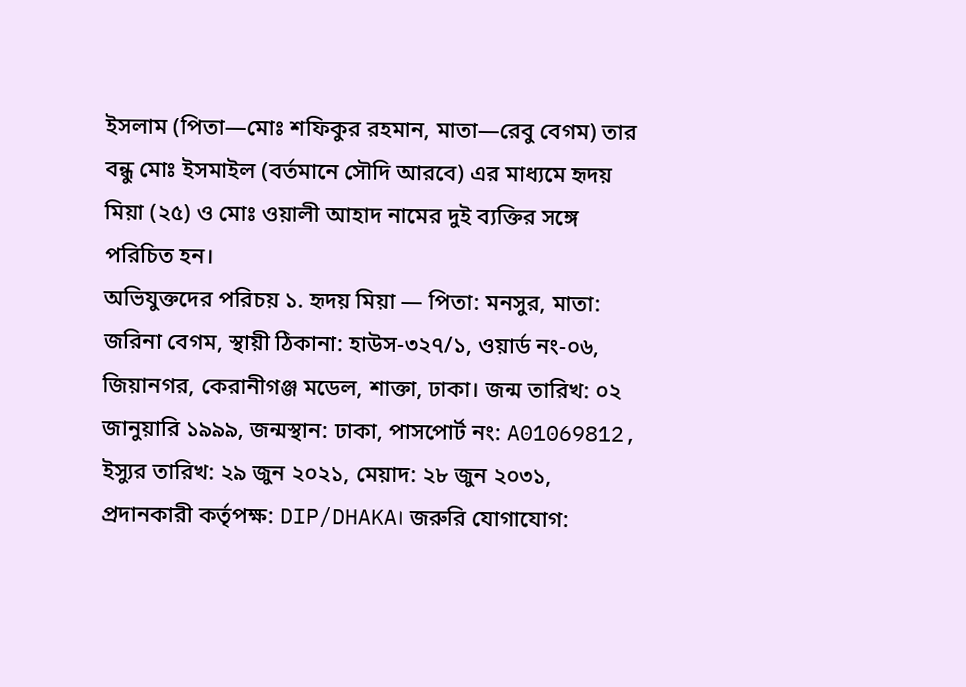ইসলাম (পিতা—মোঃ শফিকুর রহমান, মাতা—রেবু বেগম) তার বন্ধু মোঃ ইসমাইল (বর্তমানে সৌদি আরবে) এর মাধ্যমে হৃদয় মিয়া (২৫) ও মোঃ ওয়ালী আহাদ নামের দুই ব্যক্তির সঙ্গে পরিচিত হন।
অভিযুক্তদের পরিচয় ১. হৃদয় মিয়া — পিতা: মনসুর, মাতা: জরিনা বেগম, স্থায়ী ঠিকানা: হাউস-৩২৭/১, ওয়ার্ড নং-০৬, জিয়ানগর, কেরানীগঞ্জ মডেল, শাক্তা, ঢাকা। জন্ম তারিখ: ০২ জানুয়ারি ১৯৯৯, জন্মস্থান: ঢাকা, পাসপোর্ট নং: A01069812, ইস্যুর তারিখ: ২৯ জুন ২০২১, মেয়াদ: ২৮ জুন ২০৩১, প্রদানকারী কর্তৃপক্ষ: DIP/DHAKA। জরুরি যোগাযোগ: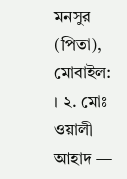মনসুর (পিতা), মোবাইল: । ২. মোঃ ওয়ালী আহাদ —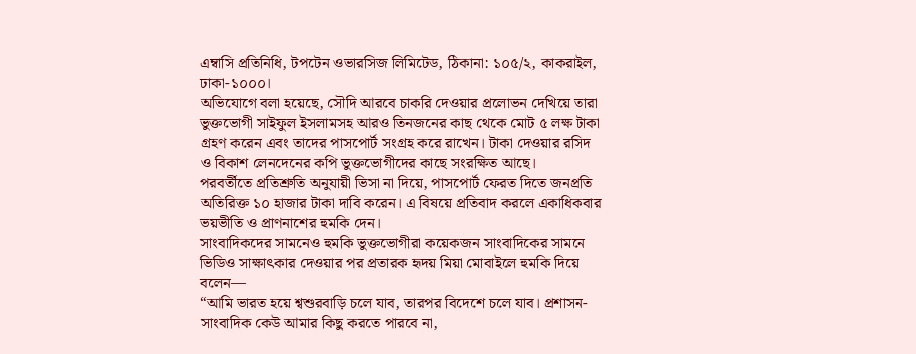এম্বাসি প্রতিনিধি, টপটেন ওভারসিজ লিমিটেড, ঠিকানা: ১০৫/২, কাকরাইল, ঢাকা-১০০০।
অভিযোগে বলা হয়েছে, সৌদি আরবে চাকরি দেওয়ার প্রলোভন দেখিয়ে তারা ভুক্তভোগী সাইফুল ইসলামসহ আরও তিনজনের কাছ থেকে মোট ৫ লক্ষ টাকা গ্রহণ করেন এবং তাদের পাসপোর্ট সংগ্রহ করে রাখেন। টাকা দেওয়ার রসিদ ও বিকাশ লেনদেনের কপি ভুক্তভোগীদের কাছে সংরক্ষিত আছে।
পরবর্তীতে প্রতিশ্রুতি অনুযায়ী ভিসা না দিয়ে, পাসপোর্ট ফেরত দিতে জনপ্রতি অতিরিক্ত ১০ হাজার টাকা দাবি করেন। এ বিষয়ে প্রতিবাদ করলে একাধিকবার ভয়ভীতি ও প্রাণনাশের হুমকি দেন।
সাংবাদিকদের সামনেও হুমকি ভুক্তভোগীরা কয়েকজন সাংবাদিকের সামনে ভিডিও সাক্ষাৎকার দেওয়ার পর প্রতারক হৃদয় মিয়া মোবাইলে হুমকি দিয়ে বলেন—
“আমি ভারত হয়ে শ্বশুরবাড়ি চলে যাব, তারপর বিদেশে চলে যাব। প্রশাসন-সাংবাদিক কেউ আমার কিছু করতে পারবে না,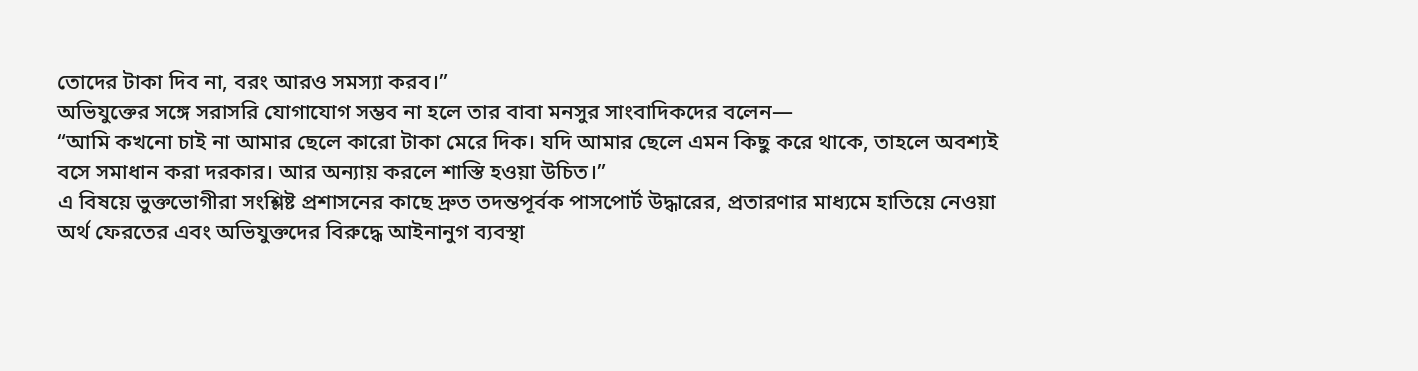তোদের টাকা দিব না, বরং আরও সমস্যা করব।”
অভিযুক্তের সঙ্গে সরাসরি যোগাযোগ সম্ভব না হলে তার বাবা মনসুর সাংবাদিকদের বলেন—
“আমি কখনো চাই না আমার ছেলে কারো টাকা মেরে দিক। যদি আমার ছেলে এমন কিছু করে থাকে, তাহলে অবশ্যই বসে সমাধান করা দরকার। আর অন্যায় করলে শাস্তি হওয়া উচিত।”
এ বিষয়ে ভুক্তভোগীরা সংশ্লিষ্ট প্রশাসনের কাছে দ্রুত তদন্তপূর্বক পাসপোর্ট উদ্ধারের, প্রতারণার মাধ্যমে হাতিয়ে নেওয়া অর্থ ফেরতের এবং অভিযুক্তদের বিরুদ্ধে আইনানুগ ব্যবস্থা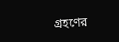গ্রহণের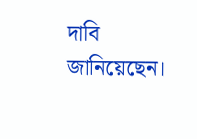দাবি জানিয়েছেন।